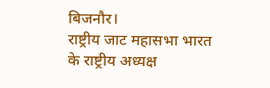बिजनौर।
राष्ट्रीय जाट महासभा भारत के राष्ट्रीय अध्यक्ष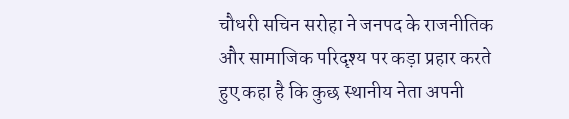चौधरी सचिन सरोहा ने जनपद के राजनीतिक और सामाजिक परिदृश्य पर कड़ा प्रहार करते हुए कहा है कि कुछ स्थानीय नेता अपनी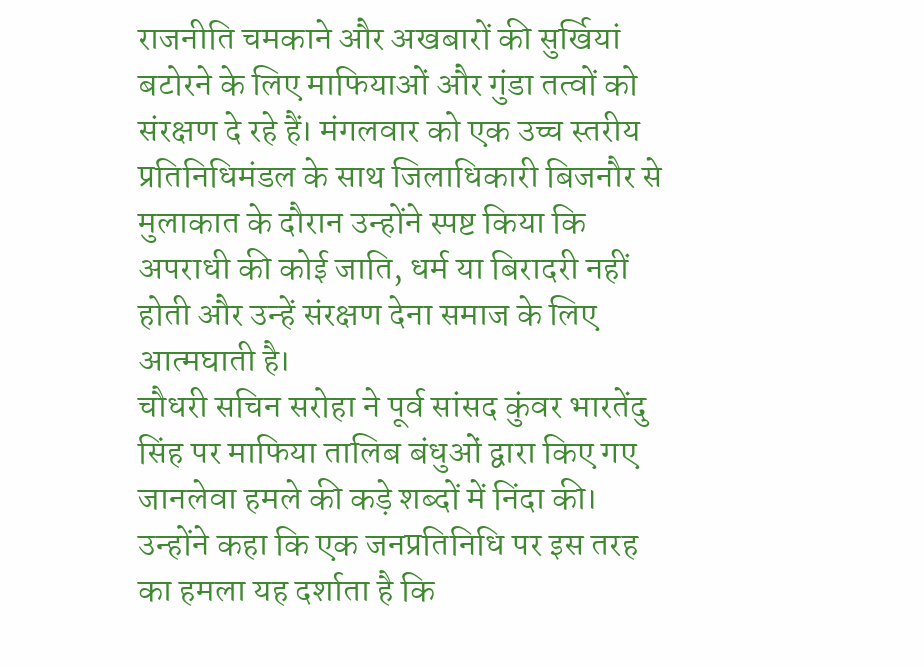राजनीति चमकाने और अखबारों की सुर्खियां बटोरने के लिए माफियाओं और गुंडा तत्वों को संरक्षण दे रहे हैं। मंगलवार को एक उच्च स्तरीय प्रतिनिधिमंडल के साथ जिलाधिकारी बिजनौर से मुलाकात के दौरान उन्होंने स्पष्ट किया कि अपराधी की कोई जाति, धर्म या बिरादरी नहीं होती और उन्हें संरक्षण देना समाज के लिए आत्मघाती है।
चौधरी सचिन सरोहा ने पूर्व सांसद कुंवर भारतेंदु सिंह पर माफिया तालिब बंधुओं द्वारा किए गए जानलेवा हमले की कड़े शब्दों में निंदा की। उन्होंने कहा कि एक जनप्रतिनिधि पर इस तरह का हमला यह दर्शाता है कि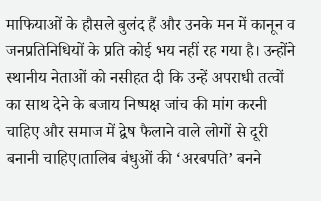माफियाओं के हौसले बुलंद हैं और उनके मन में कानून व जनप्रतिनिधियों के प्रति कोई भय नहीं रह गया है। उन्होंने स्थानीय नेताओं को नसीहत दी कि उन्हें अपराधी तत्वों का साथ देने के बजाय निष्पक्ष जांच की मांग करनी चाहिए और समाज में द्वेष फैलाने वाले लोगों से दूरी बनानी चाहिए।तालिब बंधुओं की ‘अरबपति’ बनने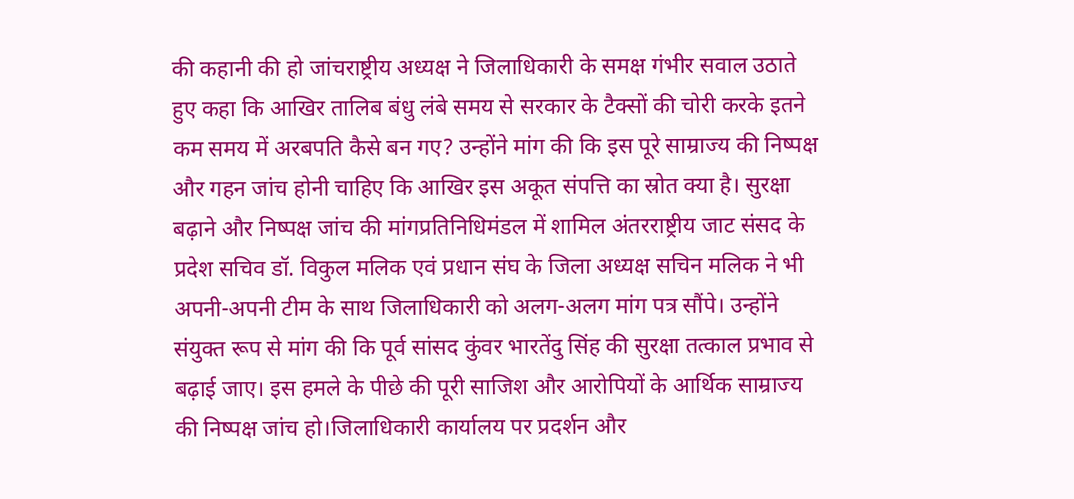की कहानी की हो जांचराष्ट्रीय अध्यक्ष ने जिलाधिकारी के समक्ष गंभीर सवाल उठाते हुए कहा कि आखिर तालिब बंधु लंबे समय से सरकार के टैक्सों की चोरी करके इतने कम समय में अरबपति कैसे बन गए? उन्होंने मांग की कि इस पूरे साम्राज्य की निष्पक्ष और गहन जांच होनी चाहिए कि आखिर इस अकूत संपत्ति का स्रोत क्या है। सुरक्षा बढ़ाने और निष्पक्ष जांच की मांगप्रतिनिधिमंडल में शामिल अंतरराष्ट्रीय जाट संसद के प्रदेश सचिव डॉ. विकुल मलिक एवं प्रधान संघ के जिला अध्यक्ष सचिन मलिक ने भी अपनी-अपनी टीम के साथ जिलाधिकारी को अलग-अलग मांग पत्र सौंपे। उन्होंने संयुक्त रूप से मांग की कि पूर्व सांसद कुंवर भारतेंदु सिंह की सुरक्षा तत्काल प्रभाव से बढ़ाई जाए। इस हमले के पीछे की पूरी साजिश और आरोपियों के आर्थिक साम्राज्य की निष्पक्ष जांच हो।जिलाधिकारी कार्यालय पर प्रदर्शन और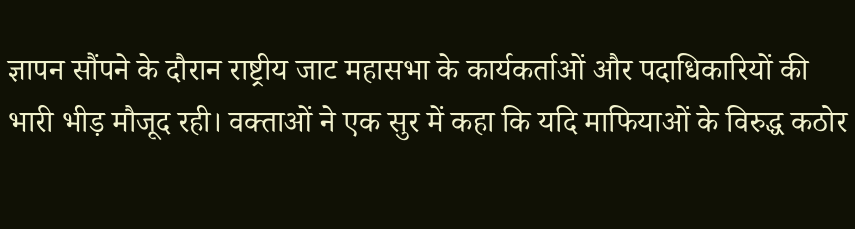ज्ञापन सौंपने के दौरान राष्ट्रीय जाट महासभा के कार्यकर्ताओं और पदाधिकारियों की भारी भीड़ मौजूद रही। वक्ताओं ने एक सुर में कहा कि यदि माफियाओं के विरुद्ध कठोर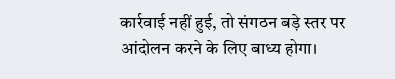कार्रवाई नहीं हुई, तो संगठन बड़े स्तर पर आंदोलन करने के लिए बाध्य होगा।